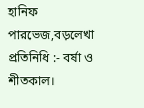হানিফ পারভেজ,বড়লেখা প্রতিনিধি :- বর্ষা ও শীতকাল।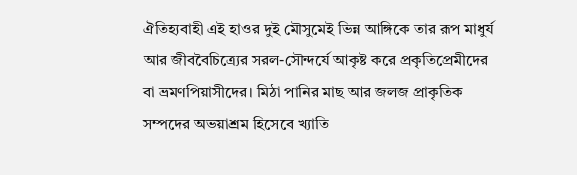ঐতিহ্যবাহী এই হাওর দুই মৌসুমেই ভিন্ন আঙ্গিকে তার রূপ মাধুর্য আর জীববৈচিত্র্যের সরল-সৌন্দর্যে আকৃষ্ট করে প্রকৃতিপ্রেমীদের বা ভ্রমণপিয়াসীদের। মিঠা পানির মাছ আর জলজ প্রাকৃতিক সম্পদের অভয়াশ্রম হিসেবে খ্যাতি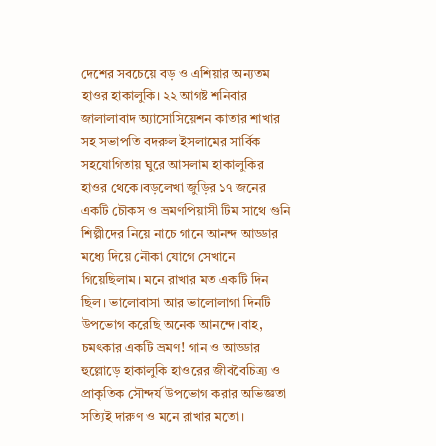দেশের সবচেয়ে বড় ও এশিয়ার অন্যতম হাওর হাকালুকি। ২২ আগষ্ট শনিবার জালালাবাদ অ্যাসোসিয়েশন কাতার শাখার সহ সভাপতি বদরুল ইসলামের সার্বিক সহযোগিতায় ঘুরে আসলাম হাকালুকির হাওর থেকে।বড়লেখা জুড়ির ১৭ জনের একটি চৌকস ও ভ্রমণপিয়াসী টিম সাথে গুনি শিল্পীদের নিয়ে নাচে গানে আনন্দ আড্ডার মধ্যে দিয়ে নৌকা যোগে সেখানে গিয়েছিলাম। মনে রাখার মত একটি দিন ছিল। ভালোবাসা আর ভালোলাগা দিনটি উপভোগ করেছি অনেক আনন্দে।বাহ, চমৎকার একটি ভ্রমণ! গান ও আড্ডার হুল্লোড়ে হাকালুকি হাওরের জীববৈচিত্র্য ও প্রাকৃতিক সৌন্দর্য উপভোগ করার অভিজ্ঞতা সত্যিই দারুণ ও মনে রাখার মতো।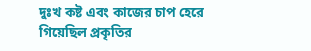দুঃখ কষ্ট এবং কাজের চাপ হেরে গিয়েছিল প্রকৃতির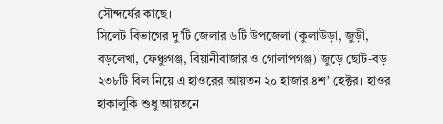সৌন্দর্যের কাছে।
সিলেট বিভাগের দু’টি জেলার ৬টি উপজেলা (কুলাউড়া, জুড়ী, বড়লেখা, ফেঞ্চুগঞ্জ, বিয়ানীবাজার ও গোলাপগঞ্জ) জুড়ে ছোট-বড় ২৩৮টি বিল নিয়ে এ হাওরের আয়তন ২০ হাজার ৪শ’ হেক্টর। হাওর হাকালুকি শুধু আয়তনে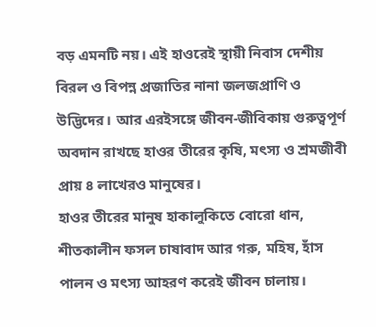বড় এমনটি নয়। এই হাওরেই স্থায়ী নিবাস দেশীয় বিরল ও বিপন্ন প্রজাতির নানা জলজপ্রাণি ও উদ্ভিদের। আর এরইসঙ্গে জীবন-জীবিকায় গুরুত্বপূর্ণ অবদান রাখছে হাওর তীরের কৃষি, মৎস্য ও শ্রমজীবী প্রায় ৪ লাখেরও মানুষের।
হাওর তীরের মানুষ হাকালুকিতে বোরো ধান, শীতকালীন ফসল চাষাবাদ আর গরু, মহিষ, হাঁস পালন ও মৎস্য আহরণ করেই জীবন চালায়।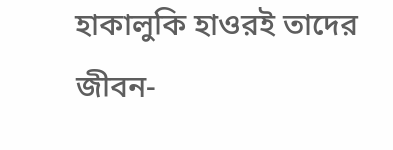হাকালুকি হাওরই তাদের জীবন-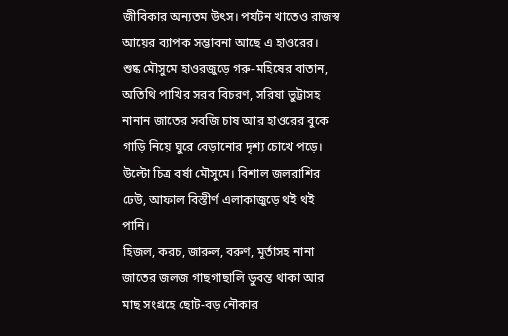জীবিকার অন্যতম উৎস। পর্যটন খাতেও রাজস্ব আয়ের ব্যাপক সম্ভাবনা আছে এ হাওরের।
শুষ্ক মৌসুমে হাওরজুড়ে গরু-মহিষের বাতান, অতিথি পাখির সরব বিচরণ, সরিষা ভুট্টাসহ নানান জাতের সবজি চাষ আর হাওরের বুকে গাড়ি নিয়ে ঘুরে বেড়ানোর দৃশ্য চোখে পড়ে। উল্টো চিত্র বর্ষা মৌসুমে। বিশাল জলরাশির ঢেউ, আফাল বিস্তীর্ণ এলাকাজুড়ে থই থই পানি।
হিজল, করচ, জারুল, বরুণ, মূর্তাসহ নানা জাতের জলজ গাছগাছালি ডুবন্ত থাকা আর মাছ সংগ্রহে ছোট-বড় নৌকার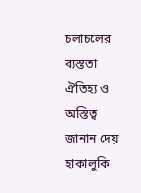চলাচলের ব্যস্ততা ঐতিহ্য ও অস্তিত্ব জানান দেয় হাকালুকি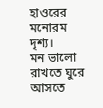হাওরের মনোরম দৃশ্য।
মন ভালো রাখতে ঘুরে আসতে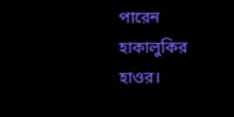পারেন হাকালুকির হাওর।